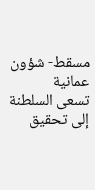مسقط- شؤون عمانية
تسعى السلطنة إلى تحقيق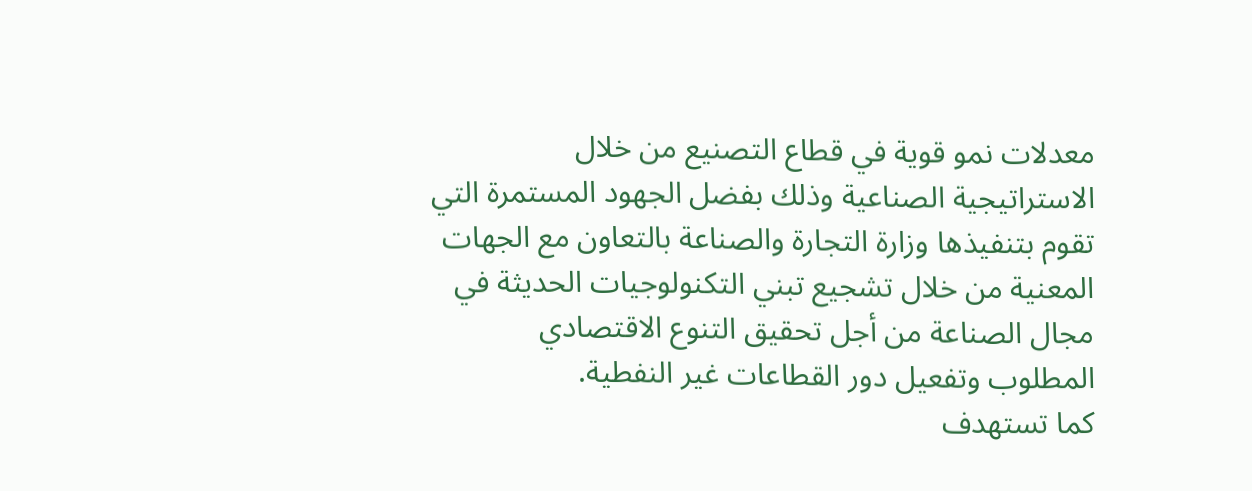معدلات نمو قوية في قطاع التصنيع من خلال الاستراتيجية الصناعية وذلك بفضل الجهود المستمرة التي تقوم بتنفيذها وزارة التجارة والصناعة بالتعاون مع الجهات المعنية من خلال تشجيع تبني التكنولوجيات الحديثة في مجال الصناعة من أجل تحقيق التنوع الاقتصادي المطلوب وتفعيل دور القطاعات غير النفطية.
كما تستهدف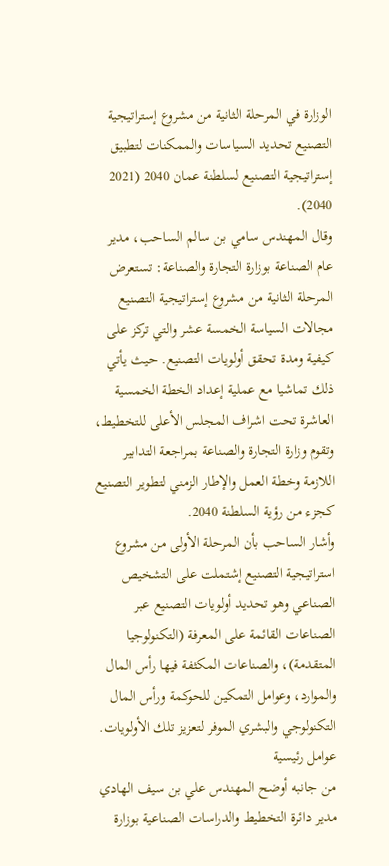الوزارة في المرحلة الثانية من مشروع إستراتيجية التصنيع تحديد السياسات والممكنات لتطبيق إستراتيجية التصنيع لسلطنة عمان 2040 (2021 2040).
وقال المهندس سامي بن سالم الساحب، مدير عام الصناعة بوزارة التجارة والصناعة: تستعرض المرحلة الثانية من مشروع إستراتيجية التصنيع مجالات السياسة الخمسة عشر والتي تركز على كيفية ومدة تحقق أولويات التصنيع. حيث يأتي ذلك تماشيا مع عملية إعداد الخطة الخمسية العاشرة تحت اشراف المجلس الأعلى للتخطيط، وتقوم وزارة التجارة والصناعة بمراجعة التدابير اللازمة وخطة العمل والإطار الزمني لتطوير التصنيع كجزء من رؤية السلطنة 2040.
وأشار الساحب بأن المرحلة الأولى من مشروع استراتيجية التصنيع إشتملت على التشخيص الصناعي وهو تحديد أولويات التصنيع عبر الصناعات القائمة على المعرفة (التكنولوجيا المتقدمة)، والصناعات المكثفة فيها رأس المال والموارد، وعوامل التمكين للحوكمة ورأس المال التكنولوجي والبشري الموفر لتعزيز تلك الأولويات.
عوامل رئيسية
من جانبه أوضح المهندس علي بن سيف الهادي مدير دائرة التخطيط والدراسات الصناعية بوزارة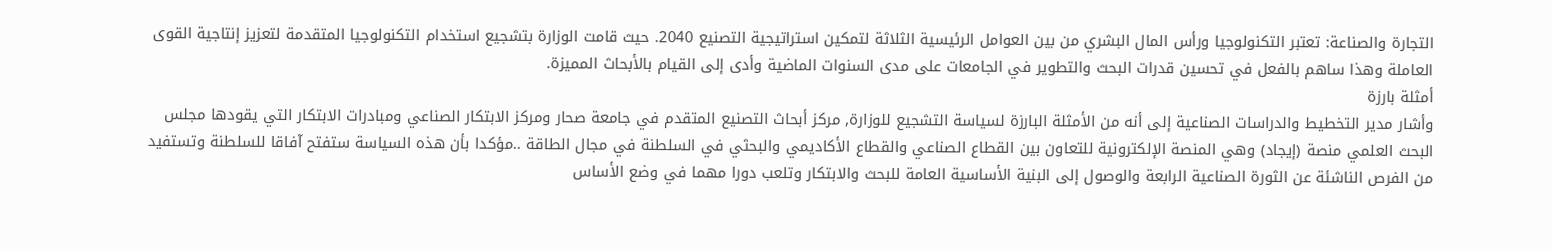التجارة والصناعة: تعتبر التكنولوجيا ورأس المال البشري من بين العوامل الرئيسية الثلاثة لتمكين استراتيجية التصنيع 2040. حيث قامت الوزارة بتشجيع استخدام التكنولوجيا المتقدمة لتعزيز إنتاجية القوى العاملة وهذا ساهم بالفعل في تحسين قدرات البحث والتطوير في الجامعات على مدى السنوات الماضية وأدى إلى القيام بالأبحاث المميزة.
أمثلة بارزة
وأشار مدير التخطيط والدراسات الصناعية إلى أنه من الأمثلة البارزة لسياسة التشجيع للوزارة, مركز أبحاث التصنيع المتقدم في جامعة صحار ومركز الابتكار الصناعي ومبادرات الابتكار التي يقودها مجلس البحث العلمي منصة (إيجاد) وهي المنصة الإلكترونية للتعاون بين القطاع الصناعي والقطاع الأكاديمي والبحثي في السلطنة في مجال الطاقة ..مؤكدا بأن هذه السياسة ستفتح آفاقا للسلطنة وتستفيد من الفرص الناشئة عن الثورة الصناعية الرابعة والوصول إلى البنية الأساسية العامة للبحث والابتكار وتلعب دورا مهما في وضع الأساس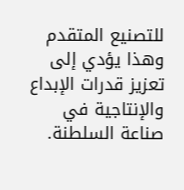للتصنيع المتقدم وهذا يؤدي إلى تعزيز قدرات الإبداع والإنتاجية في صناعة السلطنة.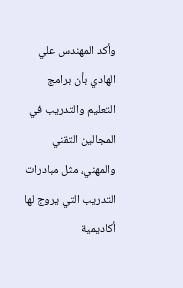وأكد المهندس علي الهادي بأن برامج التعليم والتدريب في المجالين التقني والمهني، مثل مبادرات التدريب التي يروج لها أكاديمية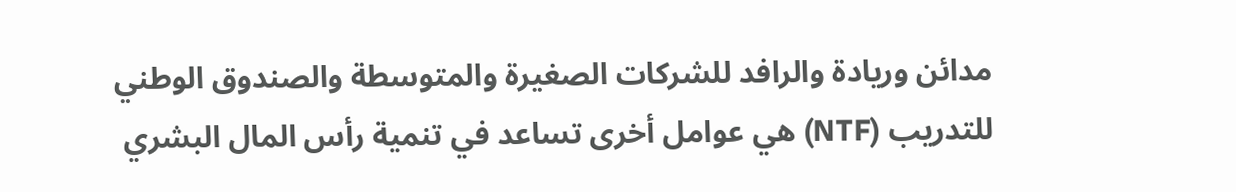مدائن وريادة والرافد للشركات الصغيرة والمتوسطة والصندوق الوطني للتدريب (NTF) هي عوامل أخرى تساعد في تنمية رأس المال البشري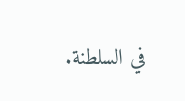في السلطنة.